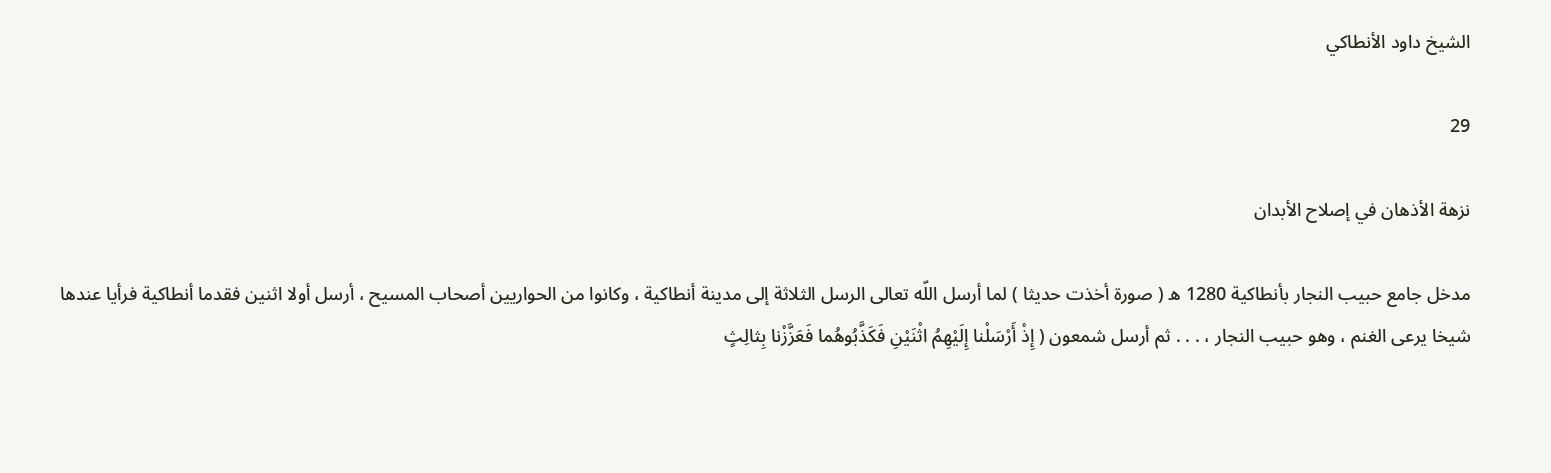الشيخ داود الأنطاكي

29

نزهة الأذهان في إصلاح الأبدان

مدخل جامع حبيب النجار بأنطاكية 1280 ه ( صورة أخذت حديثا ) لما أرسل اللّه تعالى الرسل الثلاثة إلى مدينة أنطاكية ، وكانوا من الحواريين أصحاب المسيح ، أرسل أولا اثنين فقدما أنطاكية فرأيا عندها شيخا يرعى الغنم ، وهو حبيب النجار ، . . . ثم أرسل شمعون ( إِذْ أَرْسَلْنا إِلَيْهِمُ اثْنَيْنِ فَكَذَّبُوهُما فَعَزَّزْنا بِثالِثٍ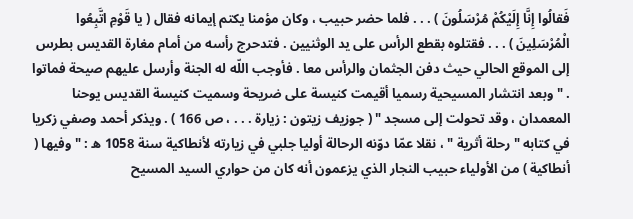فَقالُوا إِنَّا إِلَيْكُمْ مُرْسَلُونَ ) . . . فلما حضر حبيب ، وكان مؤمنا يكتم إيمانه فقال ( يا قَوْمِ اتَّبِعُوا الْمُرْسَلِينَ ) . . . فقتلوه بقطع الرأس على يد الوثنيين . فتدحرج رأسه من أمام مغارة القديس بطرس إلى الموقع الحالي حيث دفن الجثمان والرأس معا . فأوجب اللّه له الجنة وأرسل عليهم صيحة فماتوا . " وبعد انتشار المسيحية رسميا أقيمت كنيسة على ضريحة وسميت كنيسة القديس يوحنا المعمدان ، وقد تحولت إلى مسجد " ( جوزيف زيتون : زيارة . . . ، ص 166 ) . ويذكر أحمد وصفي زكريا في كتابه " رحلة أثرية " ، نقلا عمّا دوّنه الرحالة أوليا جلبي في زيارته لأنطاكية سنة 1058 ه : " وفيها ( أنطاكية ) من الأولياء حبيب النجار الذي يزعمون أنه كان من حواري السيد المسيح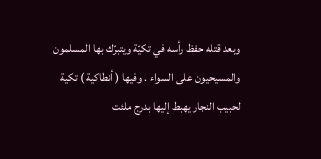وبعد قتله حفظ رأسه في تكيّة ويتبرّك بها المسلمون والمسيحيون على السواء . وفيها ( أنطاكية ) تكية لحبيب النجار يهبط إليها بدرج ملئت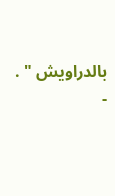بالدراويش " . -